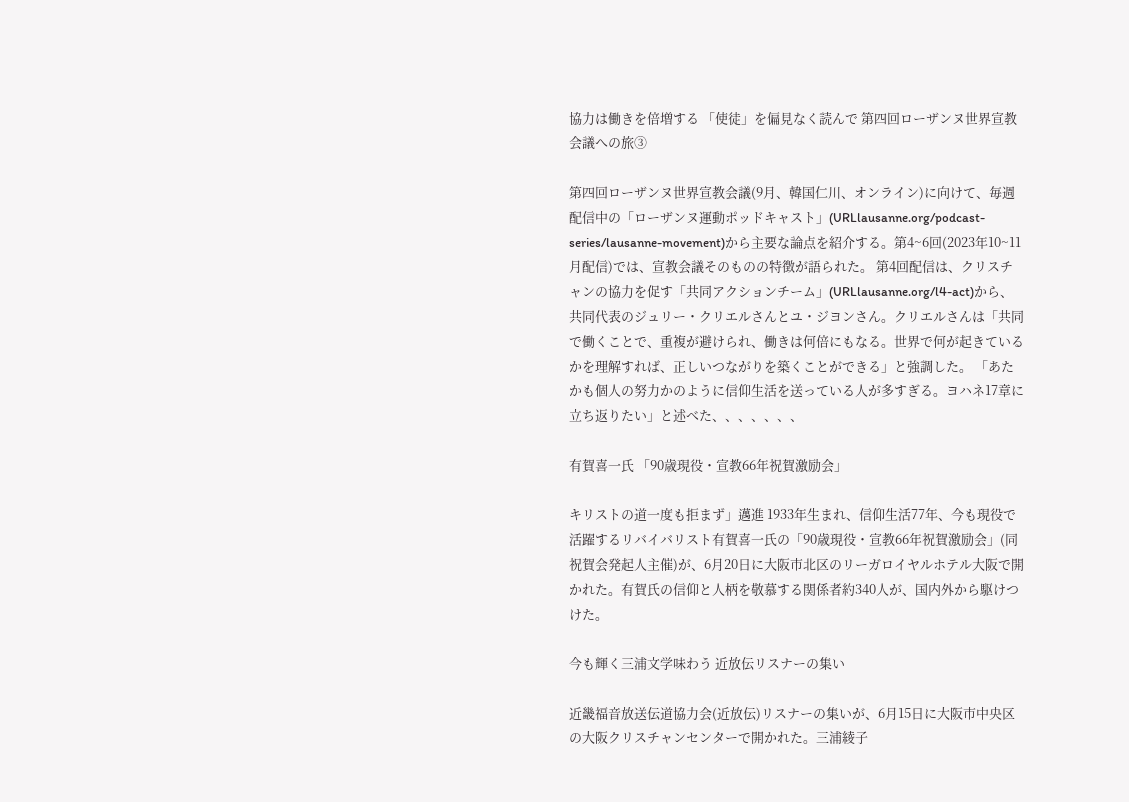協力は働きを倍増する 「使徒」を偏見なく読んで 第四回ローザンヌ世界宣教会議への旅③

第四回ローザンヌ世界宣教会議(9月、韓国仁川、オンライン)に向けて、毎週配信中の「ローザンヌ運動ポッドキャスト」(URLlausanne.org/podcast-series/lausanne-movement)から主要な論点を紹介する。第4~6回(2023年10~11月配信)では、宣教会議そのものの特徴が語られた。 第4回配信は、クリスチャンの協力を促す「共同アクションチーム」(URLlausanne.org/l4-act)から、共同代表のジュリー・クリエルさんとユ・ジヨンさん。クリエルさんは「共同で働くことで、重複が避けられ、働きは何倍にもなる。世界で何が起きているかを理解すれば、正しいつながりを築くことができる」と強調した。 「あたかも個人の努力かのように信仰生活を送っている人が多すぎる。ヨハネ17章に立ち返りたい」と述べた、、、、、、、

有賀喜一氏 「90歳現役・宣教66年祝賀激励会」

キリストの道一度も拒まず」邁進 1933年生まれ、信仰生活77年、今も現役で活躍するリバイバリスト有賀喜一氏の「90歳現役・宣教66年祝賀激励会」(同祝賀会発起人主催)が、6月20日に大阪市北区のリーガロイヤルホテル大阪で開かれた。有賀氏の信仰と人柄を敬慕する関係者約340人が、国内外から駆けつけた。

今も輝く三浦文学味わう 近放伝リスナーの集い

近畿福音放送伝道協力会(近放伝)リスナーの集いが、6月15日に大阪市中央区の大阪クリスチャンセンターで開かれた。三浦綾子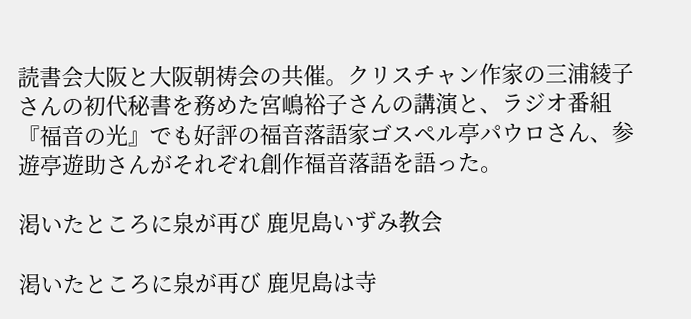読書会大阪と大阪朝祷会の共催。クリスチャン作家の三浦綾子さんの初代秘書を務めた宮嶋裕子さんの講演と、ラジオ番組『福音の光』でも好評の福音落語家ゴスペル亭パウロさん、参遊亭遊助さんがそれぞれ創作福音落語を語った。

渇いたところに泉が再び 鹿児島いずみ教会

渇いたところに泉が再び 鹿児島は寺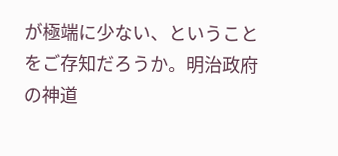が極端に少ない、ということをご存知だろうか。明治政府の神道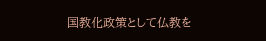国教化政策として仏教を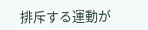排斥する運動が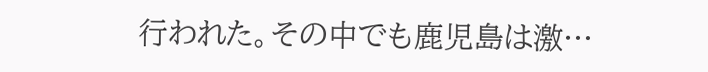行われた。その中でも鹿児島は激…